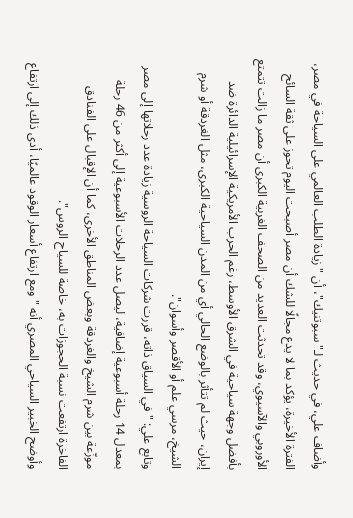وأضاف علي، في حديث لـ"سبوتنيك"، أن "زيادة الطلب العالمي على السياحة في مصر، الفترة الأخيرة، يؤكد بما لا يدع مجالًا للشك أن مصر أصبحت اليوم تحوز على ثقة السائح الأوروبي والآسيوي، وقد تحدثت العديد من الصحف الغربية الكبرى أن مصر ما زالت تتمتع بأفضل وجهة سياحية في الشرق الأوسط، رغم الحرب الأمريكية الإسرائيلية الدائرة ضد إيران، حيث لم تتأثر بالوضع الحالي أي من المدن السياحية الكبرى، مثل الغردقة أو شرم الشيخ، مرسي علم أو الأقصر وأسوان".
وتابع علي: "في السياق ذاته، قررت شركات السياحة الروسية زيادة عدد رحلاتها إلى مصر بمعدل 14 رحلة أسبوعية إضافية، ليصل عدد الرحلات الأسبوعية إلى أكثر من 46 رحلة موزّعة بين شرم الشيخ والغردقة وبعض المناطق الأخرى، كما أن الإقبال على الفنادق الفاخرة ارتفعت نسبة الحجوزات به، خاصة للسياح الروس".
وأوضح الخبير السياحي المصري أنه "ومع ارتفاع أسعار الوقود عالميًا، أدى ذلك إلى ارتفاع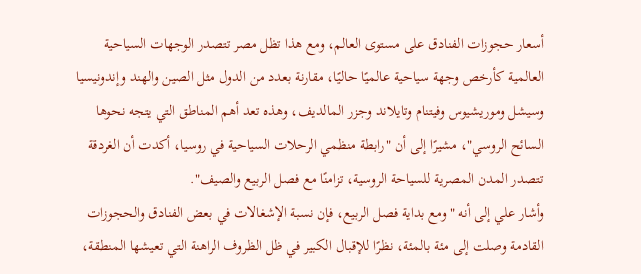أسعار حجوزات الفنادق على مستوى العالم، ومع هذا تظل مصر تتصدر الوجهات السياحية العالمية كأرخص وجهة سياحية عالميًا حاليًا، مقارنة بعدد من الدول مثل الصين والهند وإندونيسيا وسيشل وموريشيوس وفيتنام وتايلاند وجزر المالديف، وهذه تعد أهم المناطق التي يتجه نحوها السائح الروسي"، مشيرًا إلى أن "رابطة منظمي الرحلات السياحية في روسيا، أكدت أن الغردقة تتصدر المدن المصرية للسياحة الروسية، تزامنًا مع فصل الربيع والصيف".
وأشار علي إلى أنه "ومع بداية فصل الربيع، فإن نسبة الإشغالات في بعض الفنادق والحجوزات القادمة وصلت إلى مئة بالمئة، نظرًا للإقبال الكبير في ظل الظروف الراهنة التي تعيشها المنطقة،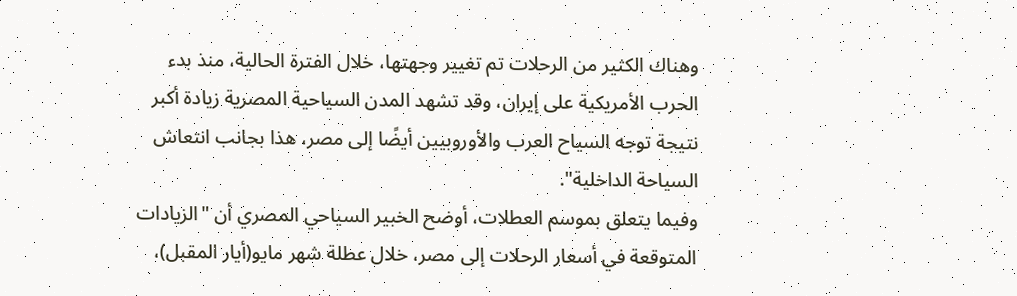وهناك الكثير من الرحلات تم تغيير وجهتها، خلال الفترة الحالية، منذ بدء الحرب الأمريكية على إيران، وقد تشهد المدن السياحية المصرية زيادة أكبر نتيجة توجه السياح العرب والأوروبيين أيضًا إلى مصر، هذا بجانب انتعاش السياحة الداخلية".
وفيما يتعلق بموسم العطلات، أوضح الخبير السياحي المصري أن "الزيادات المتوقعة في أسعار الرحلات إلى مصر، خلال عطلة شهر مايو(أيار المقبل)،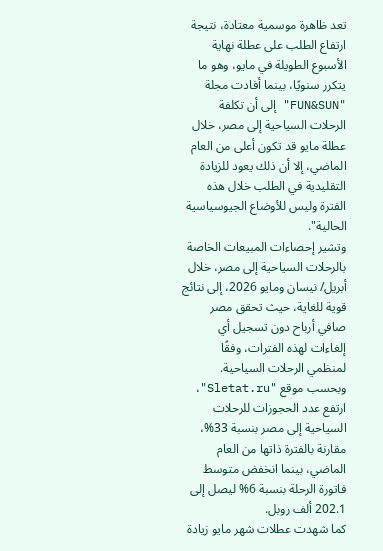تعد ظاهرة موسمية معتادة، نتيجة ارتفاع الطلب على عطلة نهاية الأسبوع الطويلة في مايو، وهو ما يتكرر سنويًا، بينما أفادت مجلة "FUN&SUN" إلى أن تكلفة الرحلات السياحية إلى مصر، خلال عطلة مايو قد تكون أعلى من العام الماضي، إلا أن ذلك يعود للزيادة التقليدية في الطلب خلال هذه الفترة وليس للأوضاع الجيوسياسية الحالية".
وتشير إحصاءات المبيعات الخاصة بالرحلات السياحية إلى مصر، خلال أبريل/ نيسان ومايو 2026، إلى نتائج قوية للغاية، حيث تحقق مصر صافي أرباح دون تسجيل أي إلغاءات لهذه الفترات، وفقًا لمنظمي الرحلات السياحية.
وبحسب موقع "Sletat.ru"، ارتفع عدد الحجوزات للرحلات السياحية إلى مصر بنسبة 33%، مقارنة بالفترة ذاتها من العام الماضي، بينما انخفض متوسط فاتورة الرحلة بنسبة 6% ليصل إلى 202.1 ألف روبل.
كما شهدت عطلات شهر مايو زيادة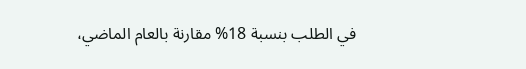في الطلب بنسبة 18% مقارنة بالعام الماضي،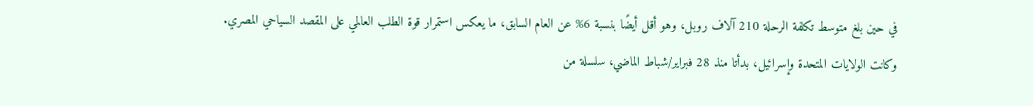في حين بلغ متوسط تكلفة الرحلة 210 آلاف روبل، وهو أقل أيضًا بنسبة 6% عن العام السابق، ما يعكس استمرار قوة الطلب العالمي على المقصد السياحي المصري.
وكانت الولايات المتحدة وإسرائيل، بدأتا منذ 28 فبراير/شباط الماضي، سلسلة من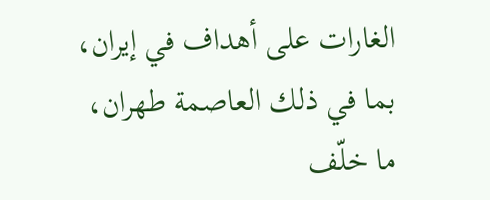الغارات على أهداف في إيران، بما في ذلك العاصمة طهران، ما خلّف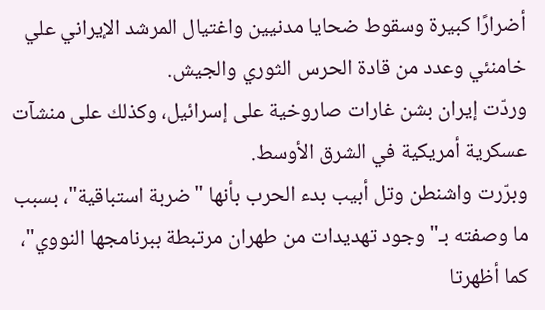أضرارًا كبيرة وسقوط ضحايا مدنيين واغتيال المرشد الإيراني علي خامنئي وعدد من قادة الحرس الثوري والجيش.
وردّت إيران بشن غارات صاروخية على إسرائيل، وكذلك على منشآت عسكرية أمريكية في الشرق الأوسط.
وبرّرت واشنطن وتل أبيب بدء الحرب بأنها "ضربة استباقية"، بسبب ما وصفته بـ"وجود تهديدات من طهران مرتبطة ببرنامجها النووي"، كما أظهرتا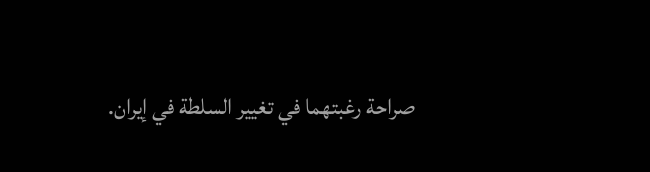صراحة رغبتهما في تغيير السلطة في إيران.